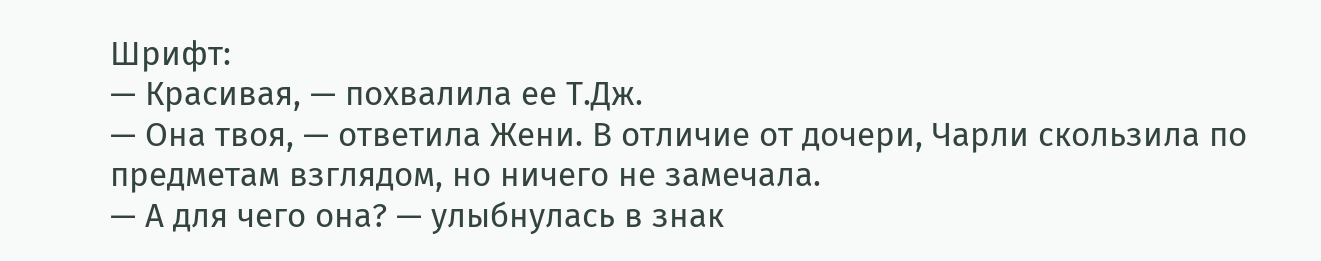Шрифт:
— Красивая, — похвалила ее Т.Дж.
— Она твоя, — ответила Жени. В отличие от дочери, Чарли скользила по предметам взглядом, но ничего не замечала.
— А для чего она? — улыбнулась в знак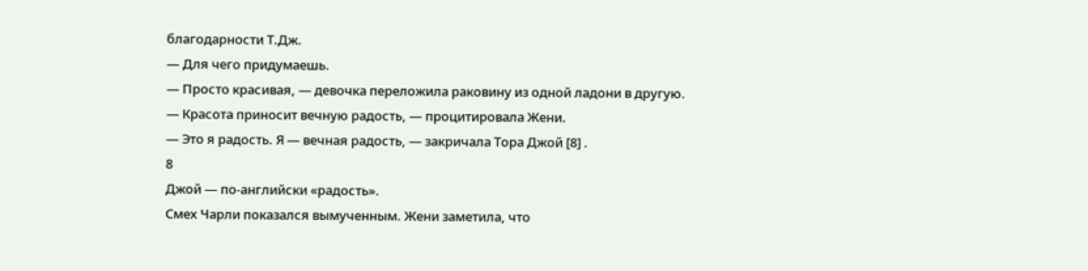благодарности Т.Дж.
— Для чего придумаешь.
— Просто красивая, — девочка переложила раковину из одной ладони в другую.
— Красота приносит вечную радость, — процитировала Жени.
— Это я радость. Я — вечная радость, — закричала Тора Джой [8] .
8
Джой — по-английски «радость».
Смех Чарли показался вымученным. Жени заметила, что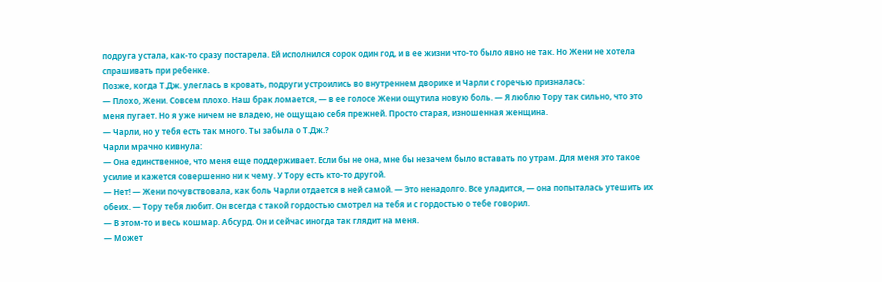подруга устала, как-то сразу постарела. Ей исполнился сорок один год, и в ее жизни что-то было явно не так. Но Жени не хотела спрашивать при ребенке.
Позже, когда Т.Дж. улеглась в кровать, подруги устроились во внутреннем дворике и Чарли с горечью призналась:
— Плохо, Жени. Совсем плохо. Наш брак ломается, — в ее голосе Жени ощутила новую боль. — Я люблю Тору так сильно, что это меня пугает. Но я уже ничем не владею, не ощущаю себя прежней. Просто старая, изношенная женщина.
— Чарли, но у тебя есть так много. Ты забыла о Т.Дж.?
Чарли мрачно кивнула:
— Она единственное, что меня еще поддерживает. Если бы не она, мне бы незачем было вставать по утрам. Для меня это такое усилие и кажется совершенно ни к чему. У Тору есть кто-то другой.
— Нет! — Жени почувствовала, как боль Чарли отдается в ней самой. — Это ненадолго. Все уладится, — она попыталась утешить их обеих. — Тору тебя любит. Он всегда с такой гордостью смотрел на тебя и с гордостью о тебе говорил.
— В этом-то и весь кошмар. Абсурд. Он и сейчас иногда так глядит на меня.
— Может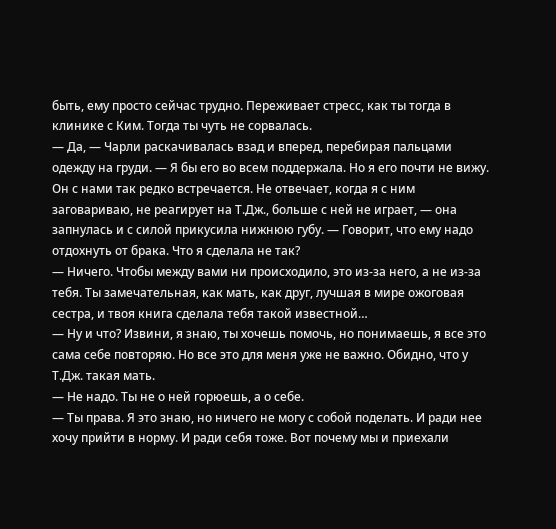быть, ему просто сейчас трудно. Переживает стресс, как ты тогда в клинике с Ким. Тогда ты чуть не сорвалась.
— Да, — Чарли раскачивалась взад и вперед, перебирая пальцами одежду на груди. — Я бы его во всем поддержала. Но я его почти не вижу. Он с нами так редко встречается. Не отвечает, когда я с ним заговариваю, не реагирует на Т.Дж., больше с ней не играет, — она запнулась и с силой прикусила нижнюю губу. — Говорит, что ему надо отдохнуть от брака. Что я сделала не так?
— Ничего. Чтобы между вами ни происходило, это из-за него, а не из-за тебя. Ты замечательная, как мать, как друг, лучшая в мире ожоговая сестра, и твоя книга сделала тебя такой известной…
— Ну и что? Извини, я знаю, ты хочешь помочь, но понимаешь, я все это сама себе повторяю. Но все это для меня уже не важно. Обидно, что у Т.Дж. такая мать.
— Не надо. Ты не о ней горюешь, а о себе.
— Ты права. Я это знаю, но ничего не могу с собой поделать. И ради нее хочу прийти в норму. И ради себя тоже. Вот почему мы и приехали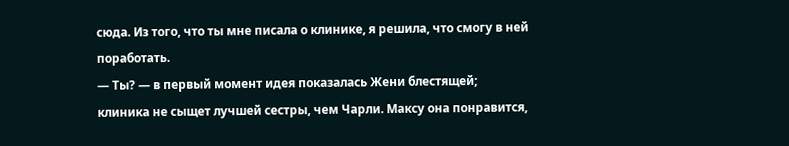сюда. Из того, что ты мне писала о клинике, я решила, что смогу в ней поработать.
— Ты? — в первый момент идея показалась Жени блестящей; клиника не сыщет лучшей сестры, чем Чарли. Максу она понравится,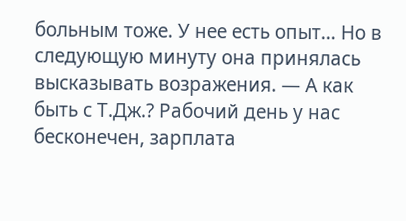больным тоже. У нее есть опыт… Но в следующую минуту она принялась высказывать возражения. — А как быть с Т.Дж.? Рабочий день у нас бесконечен, зарплата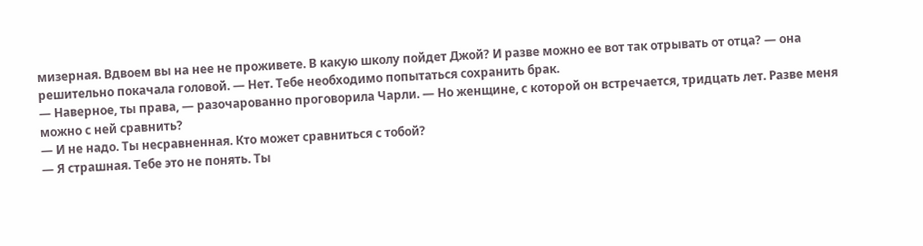мизерная. Вдвоем вы на нее не проживете. В какую школу пойдет Джой? И разве можно ее вот так отрывать от отца? — она решительно покачала головой. — Нет. Тебе необходимо попытаться сохранить брак.
— Наверное, ты права, — разочарованно проговорила Чарли. — Но женщине, с которой он встречается, тридцать лет. Разве меня можно с ней сравнить?
— И не надо. Ты несравненная. Кто может сравниться с тобой?
— Я страшная. Тебе это не понять. Ты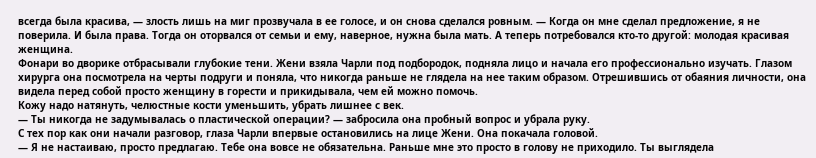всегда была красива, — злость лишь на миг прозвучала в ее голосе, и он снова сделался ровным. — Когда он мне сделал предложение, я не поверила. И была права. Тогда он оторвался от семьи и ему, наверное, нужна была мать. А теперь потребовался кто-то другой: молодая красивая женщина.
Фонари во дворике отбрасывали глубокие тени. Жени взяла Чарли под подбородок, подняла лицо и начала его профессионально изучать. Глазом хирурга она посмотрела на черты подруги и поняла, что никогда раньше не глядела на нее таким образом. Отрешившись от обаяния личности, она видела перед собой просто женщину в горести и прикидывала, чем ей можно помочь.
Кожу надо натянуть, челюстные кости уменьшить, убрать лишнее с век.
— Ты никогда не задумывалась о пластической операции? — забросила она пробный вопрос и убрала руку.
С тех пор как они начали разговор, глаза Чарли впервые остановились на лице Жени. Она покачала головой.
— Я не настаиваю, просто предлагаю. Тебе она вовсе не обязательна. Раньше мне это просто в голову не приходило. Ты выглядела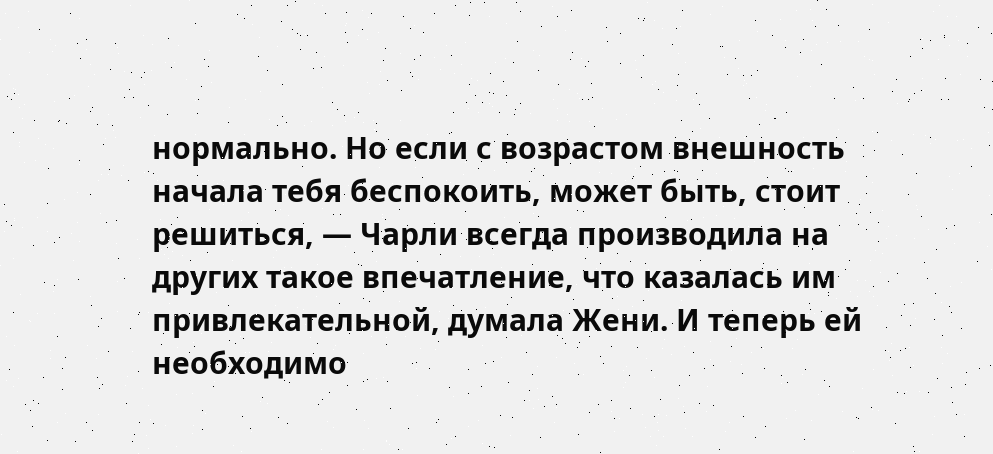нормально. Но если с возрастом внешность начала тебя беспокоить, может быть, стоит решиться, — Чарли всегда производила на других такое впечатление, что казалась им привлекательной, думала Жени. И теперь ей необходимо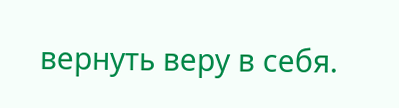вернуть веру в себя.